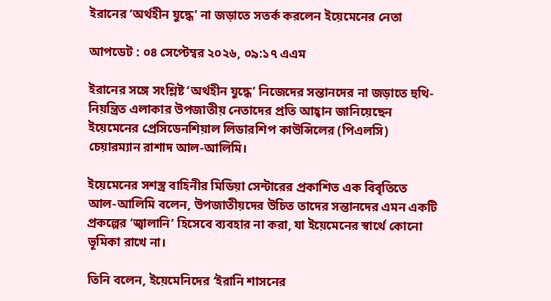ইরানের ‘অর্থহীন যুদ্ধে’ না জড়াতে সতর্ক করলেন ইয়েমেনের নেতা

আপডেট : ০৪ সেপ্টেম্বর ২০২৬, ০৯:১৭ এএম

ইরানের সঙ্গে সংশ্লিষ্ট ‘অর্থহীন যুদ্ধে’ নিজেদের সন্তানদের না জড়াতে হুথি-নিয়ন্ত্রিত এলাকার উপজাতীয় নেতাদের প্রতি আহ্বান জানিয়েছেন ইয়েমেনের প্রেসিডেনশিয়াল লিডারশিপ কাউন্সিলের (পিএলসি) চেয়ারম্যান রাশাদ আল-আলিমি।

ইয়েমেনের সশস্ত্র বাহিনীর মিডিয়া সেন্টারের প্রকাশিত এক বিবৃতিতে আল-আলিমি বলেন, উপজাতীয়দের উচিত তাদের সন্তানদের এমন একটি প্রকল্পের ‘জ্বালানি’ হিসেবে ব্যবহার না করা, যা ইয়েমেনের স্বার্থে কোনো ভূমিকা রাখে না।

তিনি বলেন, ইয়েমেনিদের ‘ইরানি শাসনের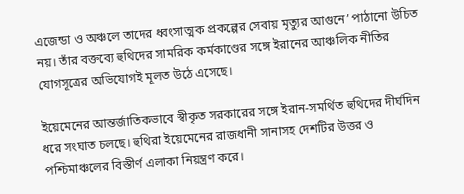এজেন্ডা ও অঞ্চলে তাদের ধ্বংসাত্মক প্রকল্পের সেবায় মৃত্যুর আগুনে’ পাঠানো উচিত নয়। তাঁর বক্তব্যে হুথিদের সামরিক কর্মকাণ্ডের সঙ্গে ইরানের আঞ্চলিক নীতির যোগসূত্রের অভিযোগই মূলত উঠে এসেছে।

ইয়েমেনের আন্তর্জাতিকভাবে স্বীকৃত সরকারের সঙ্গে ইরান-সমর্থিত হুথিদের দীর্ঘদিন ধরে সংঘাত চলছে। হুথিরা ইয়েমেনের রাজধানী সানাসহ দেশটির উত্তর ও পশ্চিমাঞ্চলের বিস্তীর্ণ এলাকা নিয়ন্ত্রণ করে।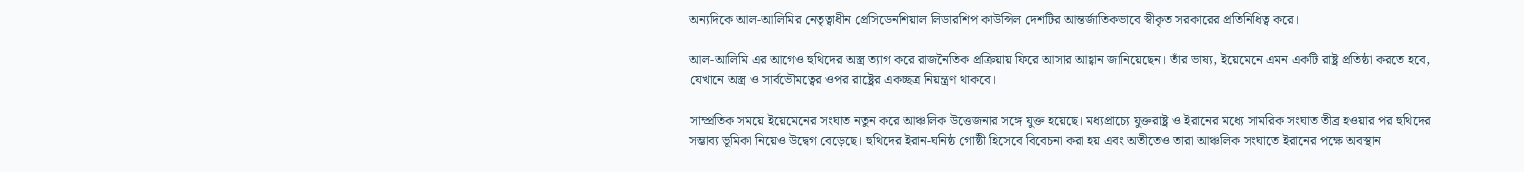অন্যদিকে আল-আলিমির নেতৃত্বাধীন প্রেসিডেনশিয়াল লিডারশিপ কাউন্সিল দেশটির আন্তর্জাতিকভাবে স্বীকৃত সরকারের প্রতিনিধিত্ব করে।

আল-আলিমি এর আগেও হুথিদের অস্ত্র ত্যাগ করে রাজনৈতিক প্রক্রিয়ায় ফিরে আসার আহ্বান জানিয়েছেন। তাঁর ভাষ্য, ইয়েমেনে এমন একটি রাষ্ট্র প্রতিষ্ঠা করতে হবে, যেখানে অস্ত্র ও সার্বভৌমত্বের ওপর রাষ্ট্রের একচ্ছত্র নিয়ন্ত্রণ থাকবে।

সাম্প্রতিক সময়ে ইয়েমেনের সংঘাত নতুন করে আঞ্চলিক উত্তেজনার সঙ্গে যুক্ত হয়েছে। মধ্যপ্রাচ্যে যুক্তরাষ্ট্র ও ইরানের মধ্যে সামরিক সংঘাত তীব্র হওয়ার পর হুথিদের সম্ভাব্য ভূমিকা নিয়েও উদ্বেগ বেড়েছে। হুথিদের ইরান-ঘনিষ্ঠ গোষ্ঠী হিসেবে বিবেচনা করা হয় এবং অতীতেও তারা আঞ্চলিক সংঘাতে ইরানের পক্ষে অবস্থান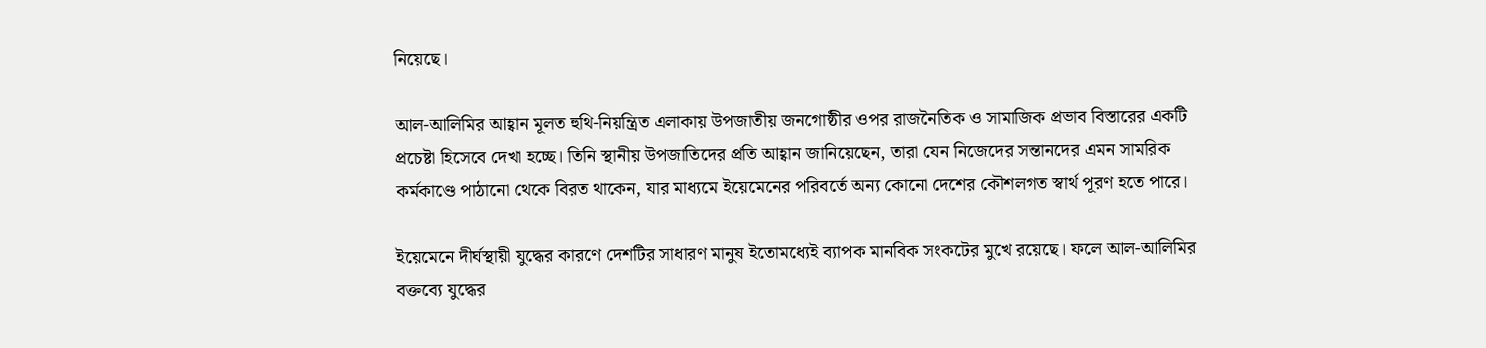নিয়েছে।

আল-আলিমির আহ্বান মূলত হুথি-নিয়ন্ত্রিত এলাকায় উপজাতীয় জনগোষ্ঠীর ওপর রাজনৈতিক ও সামাজিক প্রভাব বিস্তারের একটি প্রচেষ্টা হিসেবে দেখা হচ্ছে। তিনি স্থানীয় উপজাতিদের প্রতি আহ্বান জানিয়েছেন, তারা যেন নিজেদের সন্তানদের এমন সামরিক কর্মকাণ্ডে পাঠানো থেকে বিরত থাকেন, যার মাধ্যমে ইয়েমেনের পরিবর্তে অন্য কোনো দেশের কৌশলগত স্বার্থ পূরণ হতে পারে।

ইয়েমেনে দীর্ঘস্থায়ী যুদ্ধের কারণে দেশটির সাধারণ মানুষ ইতোমধ্যেই ব্যাপক মানবিক সংকটের মুখে রয়েছে। ফলে আল-আলিমির বক্তব্যে যুদ্ধের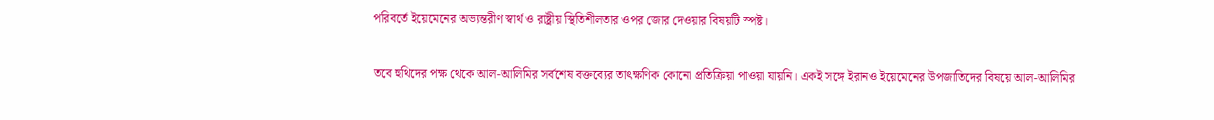পরিবর্তে ইয়েমেনের অভ্যন্তরীণ স্বার্থ ও রাষ্ট্রীয় স্থিতিশীলতার ওপর জোর দেওয়ার বিষয়টি স্পষ্ট।

তবে হুথিদের পক্ষ থেকে আল-আলিমির সর্বশেষ বক্তব্যের তাৎক্ষণিক কোনো প্রতিক্রিয়া পাওয়া যায়নি। একই সঙ্গে ইরানও ইয়েমেনের উপজাতিদের বিষয়ে আল-আলিমির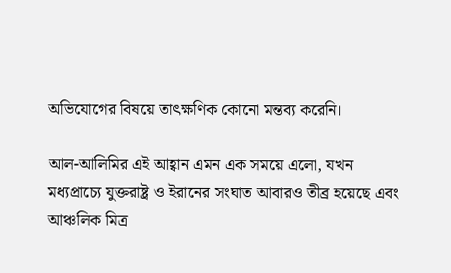অভিযোগের বিষয়ে তাৎক্ষণিক কোনো মন্তব্য করেনি।

আল-আলিমির এই আহ্বান এমন এক সময়ে এলো, যখন মধ্যপ্রাচ্যে যুক্তরাষ্ট্র ও ইরানের সংঘাত আবারও তীব্র হয়েছে এবং আঞ্চলিক মিত্র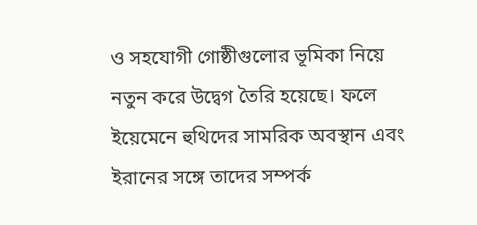ও সহযোগী গোষ্ঠীগুলোর ভূমিকা নিয়ে নতুন করে উদ্বেগ তৈরি হয়েছে। ফলে ইয়েমেনে হুথিদের সামরিক অবস্থান এবং ইরানের সঙ্গে তাদের সম্পর্ক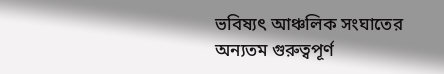ভবিষ্যৎ আঞ্চলিক সংঘাতের অন্যতম গুরুত্বপূর্ণ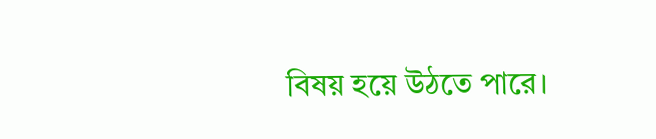বিষয় হয়ে উঠতে পারে।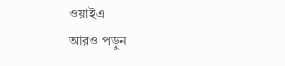ওয়াইএ
আরও পড়ুন